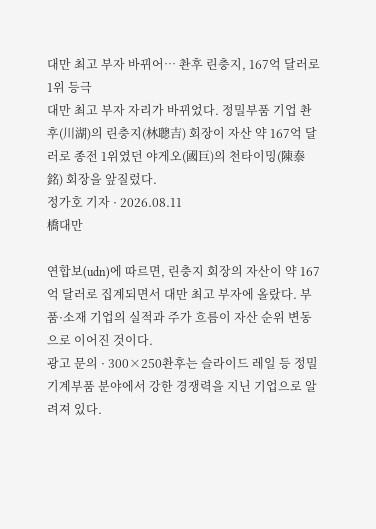대만 최고 부자 바뀌어… 촨후 린충지, 167억 달러로 1위 등극
대만 최고 부자 자리가 바뀌었다. 정밀부품 기업 촨후(川湖)의 린충지(林聰吉) 회장이 자산 약 167억 달러로 종전 1위였던 야게오(國巨)의 천타이밍(陳泰銘) 회장을 앞질렀다.
정가호 기자 · 2026.08.11
橋대만

연합보(udn)에 따르면, 린충지 회장의 자산이 약 167억 달러로 집계되면서 대만 최고 부자에 올랐다. 부품·소재 기업의 실적과 주가 흐름이 자산 순위 변동으로 이어진 것이다.
광고 문의 · 300×250촨후는 슬라이드 레일 등 정밀 기계부품 분야에서 강한 경쟁력을 지닌 기업으로 알려져 있다.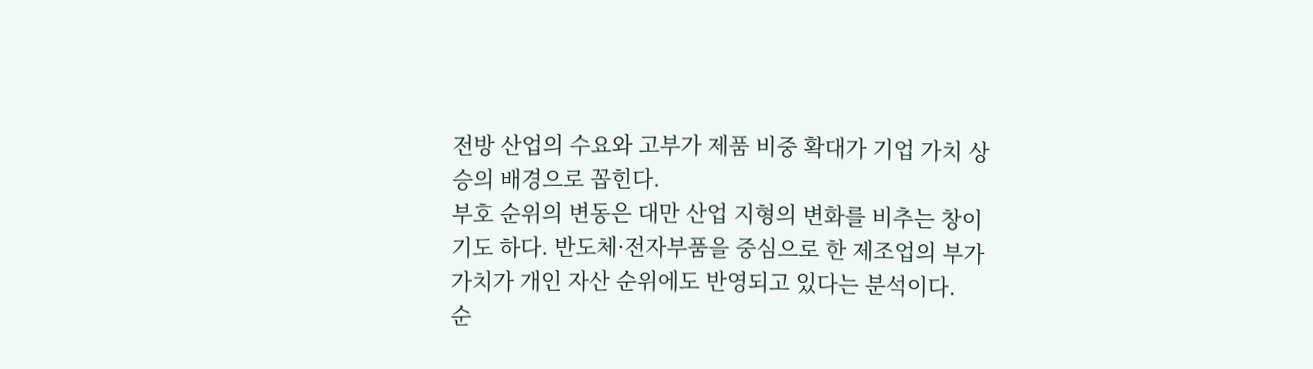전방 산업의 수요와 고부가 제품 비중 확대가 기업 가치 상승의 배경으로 꼽힌다.
부호 순위의 변동은 대만 산업 지형의 변화를 비추는 창이기도 하다. 반도체·전자부품을 중심으로 한 제조업의 부가가치가 개인 자산 순위에도 반영되고 있다는 분석이다.
순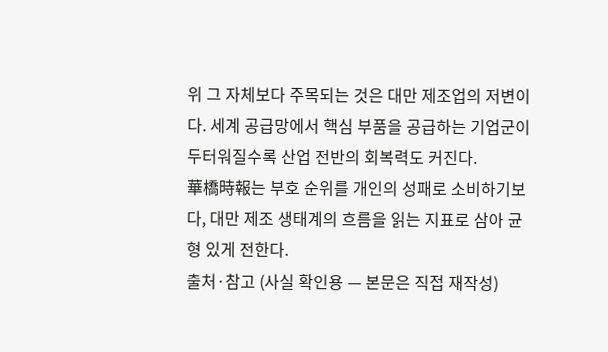위 그 자체보다 주목되는 것은 대만 제조업의 저변이다. 세계 공급망에서 핵심 부품을 공급하는 기업군이 두터워질수록 산업 전반의 회복력도 커진다.
華橋時報는 부호 순위를 개인의 성패로 소비하기보다, 대만 제조 생태계의 흐름을 읽는 지표로 삼아 균형 있게 전한다.
출처·참고 (사실 확인용 — 본문은 직접 재작성)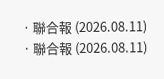· 聯合報 (2026.08.11)
· 聯合報 (2026.08.11)